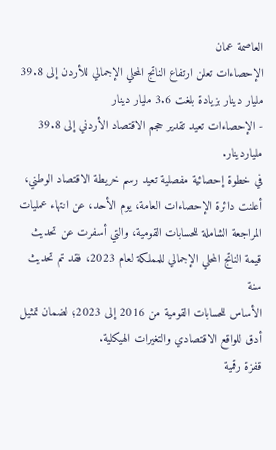العاصمة عمان
الإحصاءات تعلن ارتفاع الناتج المحلي الإجمالي للأردن إلى 39.8 مليار دينار بزيادة بلغت 3.6 مليار دينار
- الإحصاءات تعيد تقدير حجم الاقتصاد الأردني إلى 39.8 ملياردينار.
في خطوة إحصائية مفصلية تعيد رسم خريطة الاقتصاد الوطني، أعلنت دائرة الإحصاءات العامة، يوم الأحد، عن انتهاء عمليات المراجعة الشاملة للحسابات القومية، والتي أسفرت عن تحديث قيمة الناتج المحلي الإجمالي للمملكة لعام 2023، فقد تم تحديث سنة
الأساس للحسابات القومية من 2016 إلى 2023؛ لضمان تمثيل أدق للواقع الاقتصادي والتغيرات الهيكلية.
قفزة رقمية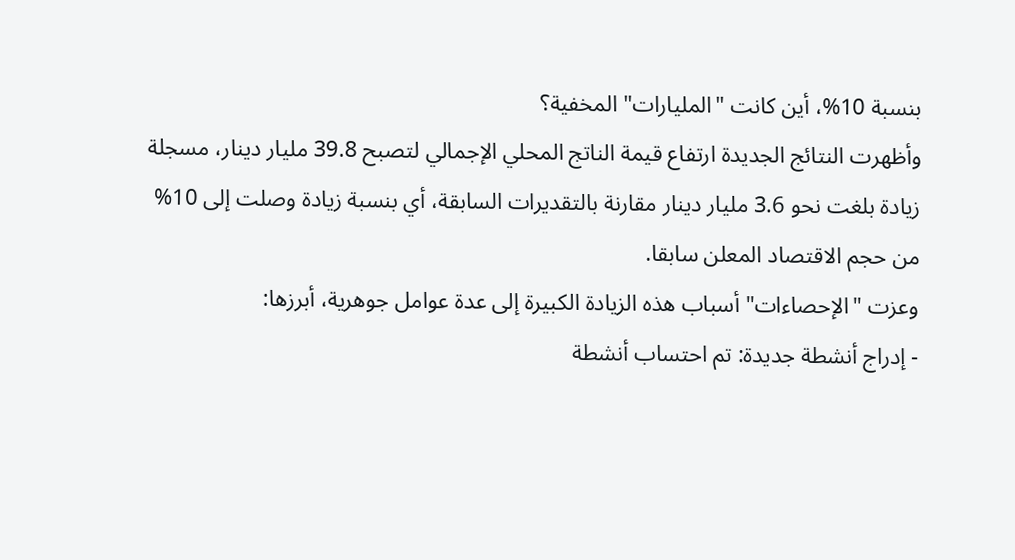بنسبة 10%، أين كانت "المليارات" المخفية؟
وأظهرت النتائج الجديدة ارتفاع قيمة الناتج المحلي الإجمالي لتصبح 39.8 مليار دينار، مسجلة زيادة بلغت نحو 3.6 مليار دينار مقارنة بالتقديرات السابقة، أي بنسبة زيادة وصلت إلى 10% من حجم الاقتصاد المعلن سابقا.
وعزت "الإحصاءات" أسباب هذه الزيادة الكبيرة إلى عدة عوامل جوهرية، أبرزها:
- إدراج أنشطة جديدة: تم احتساب أنشطة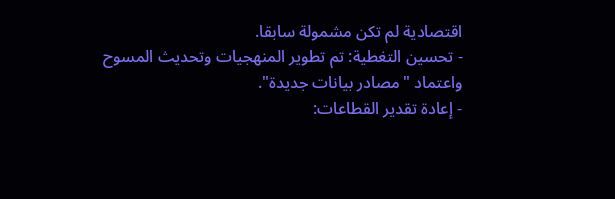اقتصادية لم تكن مشمولة سابقا.
- تحسين التغطية: تم تطوير المنهجيات وتحديث المسوح واعتماد "مصادر بيانات جديدة".
- إعادة تقدير القطاعات: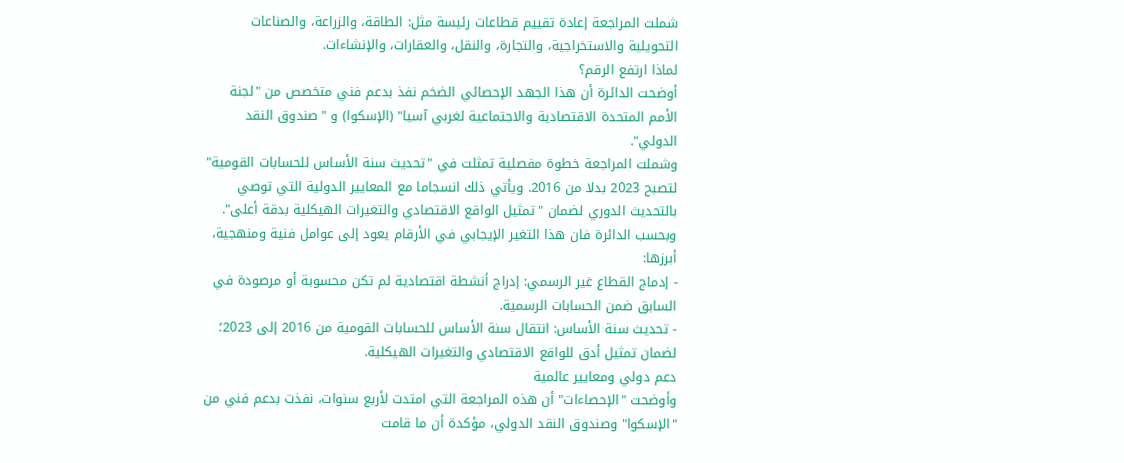شملت المراجعة إعادة تقييم قطاعات رئيسة مثل: الطاقة، والزراعة، والصناعات التحويلية والاستخراجية، والتجارة، والنقل، والعقارات، والإنشاءات.
لماذا ارتفع الرقم؟
أوضحت الدائرة أن هذا الجهد الإحصائي الضخم نفذ بدعم فني متخصص من "لجنة الأمم المتحدة الاقتصادية والاجتماعية لغربي آسيا" (الإسكوا) و "صندوق النقد الدولي".
وشملت المراجعة خطوة مفصلية تمثلت في "تحديث سنة الأساس للحسابات القومية" لتصبح 2023 بدلا من 2016. ويأتي ذلك انسجاما مع المعايير الدولية التي توصي بالتحديث الدوري لضمان "تمثيل الواقع الاقتصادي والتغيرات الهيكلية بدقة أعلى".
وبحسب الدائرة فان هذا التغير الإيجابي في الأرقام يعود إلى عوامل فنية ومنهجية، أبرزها:
- إدماج القطاع غير الرسمي: إدراج أنشطة اقتصادية لم تكن محسوبة أو مرصودة في السابق ضمن الحسابات الرسمية.
- تحديث سنة الأساس: انتقال سنة الأساس للحسابات القومية من 2016 إلى 2023؛ لضمان تمثيل أدق للواقع الاقتصادي والتغيرات الهيكلية.
دعم دولي ومعايير عالمية
وأوضحت "الإحصاءات" أن هذه المراجعة التي امتدت لأربع سنوات، نفذت بدعم فني من "الإسكوا" وصندوق النقد الدولي، مؤكدة أن ما قامت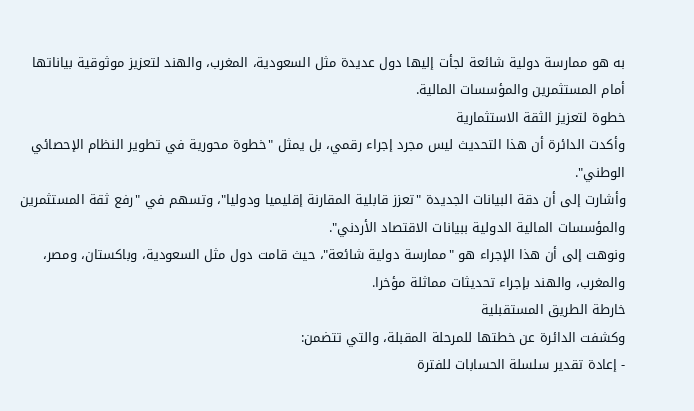به هو ممارسة دولية شائعة لجأت إليها دول عديدة مثل السعودية، المغرب، والهند لتعزيز موثوقية بياناتها أمام المستثمرين والمؤسسات المالية.
خطوة لتعزيز الثقة الاستثمارية
وأكدت الدائرة أن هذا التحديث ليس مجرد إجراء رقمي، بل يمثل "خطوة محورية في تطوير النظام الإحصائي الوطني".
وأشارت إلى أن دقة البيانات الجديدة "تعزز قابلية المقارنة إقليميا ودوليا"، وتسهم في "رفع ثقة المستثمرين والمؤسسات المالية الدولية ببيانات الاقتصاد الأردني".
ونوهت إلى أن هذا الإجراء هو "ممارسة دولية شائعة"، حيث قامت دول مثل السعودية، وباكستان، ومصر، والمغرب، والهند بإجراء تحديثات مماثلة مؤخرا.
خارطة الطريق المستقبلية
وكشفت الدائرة عن خطتها للمرحلة المقبلة، والتي تتضمن:
- إعادة تقدير سلسلة الحسابات للفترة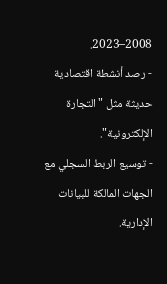2008–2023.
- رصد أنشطة اقتصادية حديثة مثل "التجارة الإلكترونية".
- توسيع الربط السجلي مع الجهات المالكة للبيانات الإدارية.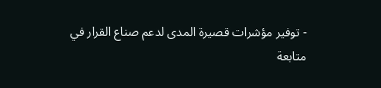- توفير مؤشرات قصيرة المدى لدعم صناع القرار في متابعة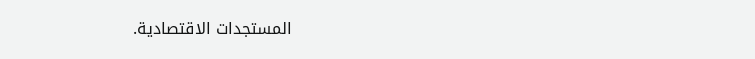المستجدات الاقتصادية.